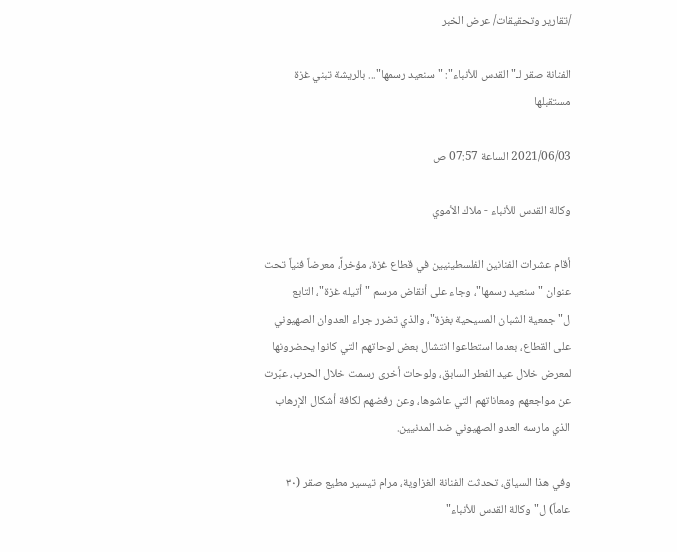/تقارير وتحقيقات/ عرض الخبر

الفنانة صقر لـ"القدس للأنباء": "سنعيد رسمها"... بالريشة تبني غزة مستقبلها

2021/06/03 الساعة 07:57 ص

وكالة القدس للأنباء - ملاك الأموي

أقام عشرات الفنانين الفلسطينيين في قطاع غزة، مؤخراً، معرضاً فنياً تحت عنوان "سنعيد رسمها"، وجاء على أنقاض مرسم "أتيله غزة"، التابع ل"جمعية الشبان المسيحية بغزة"، والذي تضرر جراء العدوان الصهيوني على القطاع، بعدما استطاعوا انتشال بعض لوحاتهم التي كانوا يحضرونها لمعرض خلال عيد الفطر السابق، ولوحات أخرى رسمت خلال الحرب، عبّرت عن مواجعهم ومعاناتهم التي عاشوها، وعن رفضهم لكافة أشكال الإرهاب الذي مارسه العدو الصهيوني ضد المدنيين.

وفي هذا السياق، تحدثت الفنانة الغزاوية، مرام تيسير مطيع صقر (٣٠ عاماً) ل"وكالة القدس للأنباء"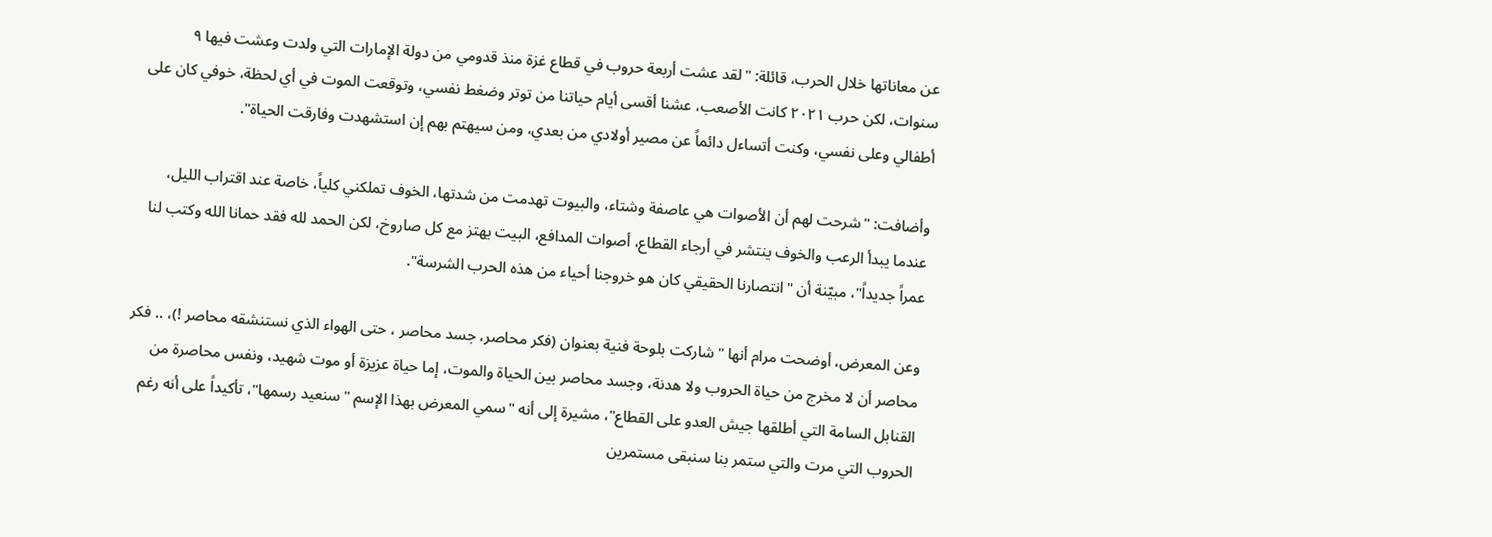عن معاناتها خلال الحرب، قائلة: "لقد عشت أربعة حروب في قطاع غزة منذ قدومي من دولة الإمارات التي ولدت وعشت فيها ٩ سنوات، لكن حرب ٢٠٢١ كانت الأصعب، عشنا أقسى أيام حياتنا من توتر وضغط نفسي، وتوقعت الموت في أي لحظة، خوفي كان على أطفالي وعلى نفسي، وكنت أتساءل دائماً عن مصير أولادي من بعدي، ومن سيهتم بهم إن استشهدت وفارقت الحياة".

وأضافت: "شرحت لهم أن الأصوات هي عاصفة وشتاء، والبيوت تهدمت من شدتها، الخوف تملكني كلياً، خاصة عند اقتراب الليل، عندما يبدأ الرعب والخوف ينتشر في أرجاء القطاع، أصوات المدافع، البيت يهتز مع كل صاروخ، لكن الحمد لله فقد حمانا الله وكتب لنا عمراً جديداً"، مبيّنة أن "انتصارنا الحقيقي كان هو خروجنا أحياء من هذه الحرب الشرسة".

وعن المعرض، أوضحت مرام أنها "شاركت بلوحة فنية بعنوان (فكر محاصر، جسد محاصر ، حتى الهواء الذي نستنشقه محاصر !)، .. فكر محاصر أن لا مخرج من حياة الحروب ولا هدنة، وجسد محاصر بين الحياة والموت، إما حياة عزيزة أو موت شهيد، ونفس محاصرة من القنابل السامة التي أطلقها جيش العدو على القطاع"، مشيرة إلى أنه "سمي المعرض بهذا الإسم "سنعيد رسمها"، تأكيداً على أنه رغم الحروب التي مرت والتي ستمر بنا سنبقى مستمرين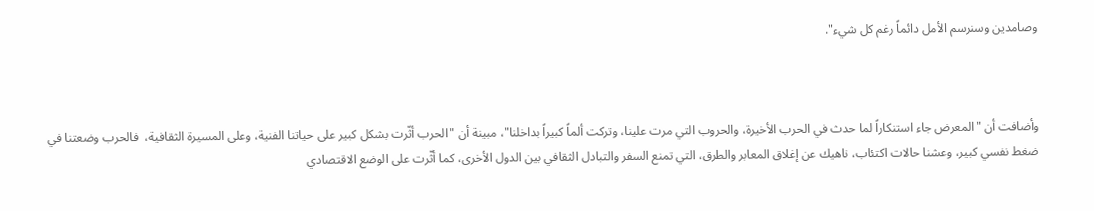وصامدين وسنرسم الأمل دائماً رغم كل شيء".



وأضافت أن "المعرض جاء استنكاراً لما حدث في الحرب الأخيرة، والحروب التي مرت علينا، وتركت ألماً كبيراً بداخلنا"، مبينة أن "الحرب أثّرت بشكل كبير على حياتنا الفنية، وعلى المسيرة الثقافية،  فالحرب وضعتنا في ضغط نفسي كبير، وعشنا حالات اكتئاب، ناهيك عن إغلاق المعابر والطرق، التي تمنع السفر والتبادل الثقافي بين الدول الأخرى، كما أثّرت على الوضع الاقتصادي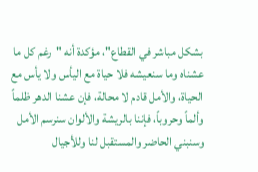بشكل مباشر في القطاع"، مؤكدة أنه "رغم كل ما عشناه وما سنعيشه فلا حياة مع اليأس ولا يأس مع الحياة، والأمل قادم لا محالة، فإن عشنا الدهر ظلماً وألماً وحروباً، فإننا بالريشة والألوان سنرسم الأمل وسنبني الحاضر والمستقبل لنا وللأجيال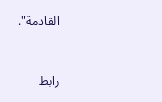القادمة".



رابط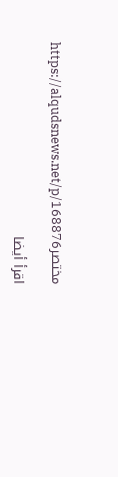مختصرhttps://alqudsnews.net/p/168876

اقرأ أيضا